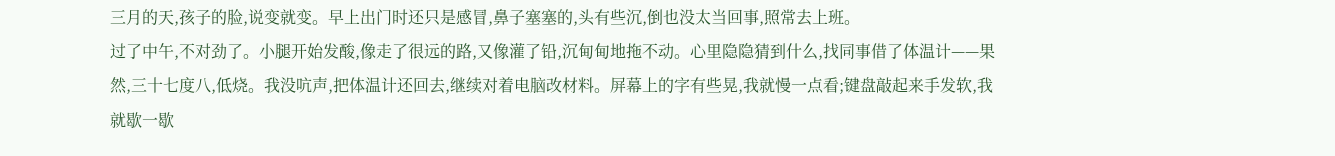三月的天,孩子的脸,说变就变。早上出门时还只是感冒,鼻子塞塞的,头有些沉,倒也没太当回事,照常去上班。
过了中午,不对劲了。小腿开始发酸,像走了很远的路,又像灌了铅,沉甸甸地拖不动。心里隐隐猜到什么,找同事借了体温计——果然,三十七度八,低烧。我没吭声,把体温计还回去,继续对着电脑改材料。屏幕上的字有些晃,我就慢一点看;键盘敲起来手发软,我就歇一歇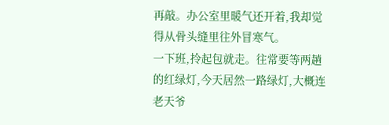再敲。办公室里暖气还开着,我却觉得从骨头缝里往外冒寒气。
一下班,拎起包就走。往常要等两趟的红绿灯,今天居然一路绿灯,大概连老天爷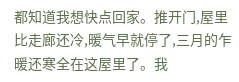都知道我想快点回家。推开门,屋里比走廊还冷,暖气早就停了,三月的乍暖还寒全在这屋里了。我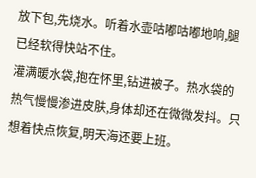放下包,先烧水。听着水壶咕嘟咕嘟地响,腿已经软得快站不住。
灌满暖水袋,抱在怀里,钻进被子。热水袋的热气慢慢渗进皮肤,身体却还在微微发抖。只想着快点恢复,明天海还要上班。